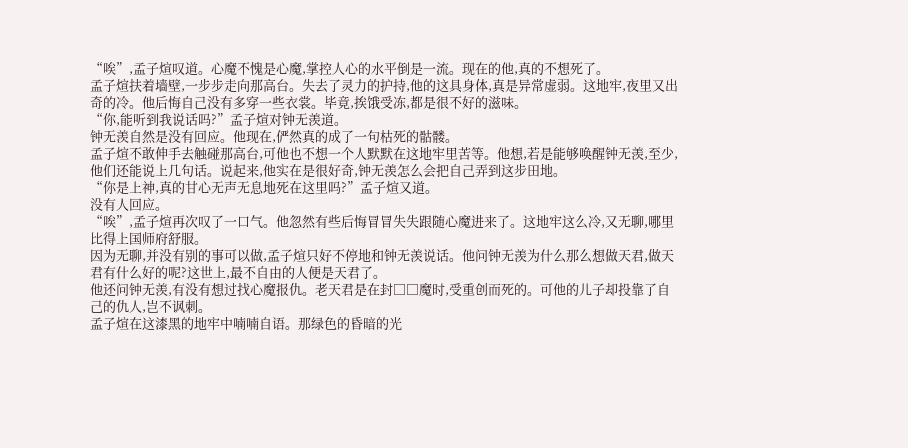“唉”,孟子煊叹道。心魔不愧是心魔,掌控人心的水平倒是一流。现在的他,真的不想死了。
孟子煊扶着墙壁,一步步走向那高台。失去了灵力的护持,他的这具身体,真是异常虚弱。这地牢,夜里又出奇的冷。他后悔自己没有多穿一些衣裳。毕竟,挨饿受冻,都是很不好的滋味。
“你,能听到我说话吗?”孟子煊对钟无羡道。
钟无羡自然是没有回应。他现在,俨然真的成了一句枯死的骷髅。
孟子煊不敢伸手去触碰那高台,可他也不想一个人默默在这地牢里苦等。他想,若是能够唤醒钟无羡,至少,他们还能说上几句话。说起来,他实在是很好奇,钟无羡怎么会把自己弄到这步田地。
“你是上神,真的甘心无声无息地死在这里吗?”孟子煊又道。
没有人回应。
“唉”,孟子煊再次叹了一口气。他忽然有些后悔冒冒失失跟随心魔进来了。这地牢这么冷,又无聊,哪里比得上国师府舒服。
因为无聊,并没有别的事可以做,孟子煊只好不停地和钟无羡说话。他问钟无羡为什么那么想做天君,做天君有什么好的呢?这世上,最不自由的人便是天君了。
他还问钟无羡,有没有想过找心魔报仇。老天君是在封□□魔时,受重创而死的。可他的儿子却投靠了自己的仇人,岂不讽刺。
孟子煊在这漆黑的地牢中喃喃自语。那绿色的昏暗的光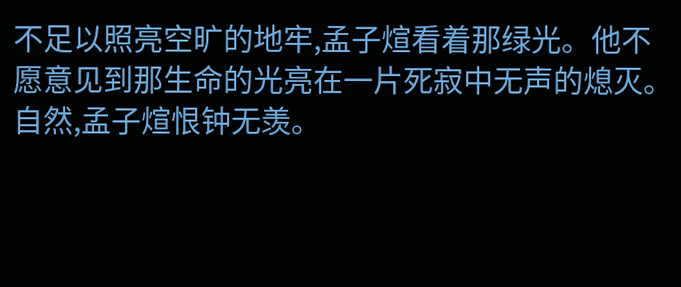不足以照亮空旷的地牢,孟子煊看着那绿光。他不愿意见到那生命的光亮在一片死寂中无声的熄灭。
自然,孟子煊恨钟无羡。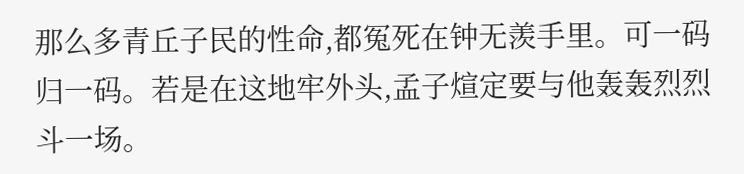那么多青丘子民的性命,都冤死在钟无羡手里。可一码归一码。若是在这地牢外头,孟子煊定要与他轰轰烈烈斗一场。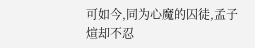可如今,同为心魔的囚徒,孟子煊却不忍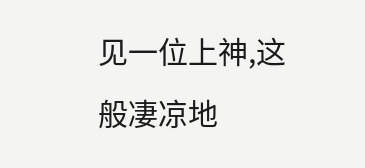见一位上神,这般凄凉地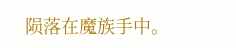陨落在魔族手中。